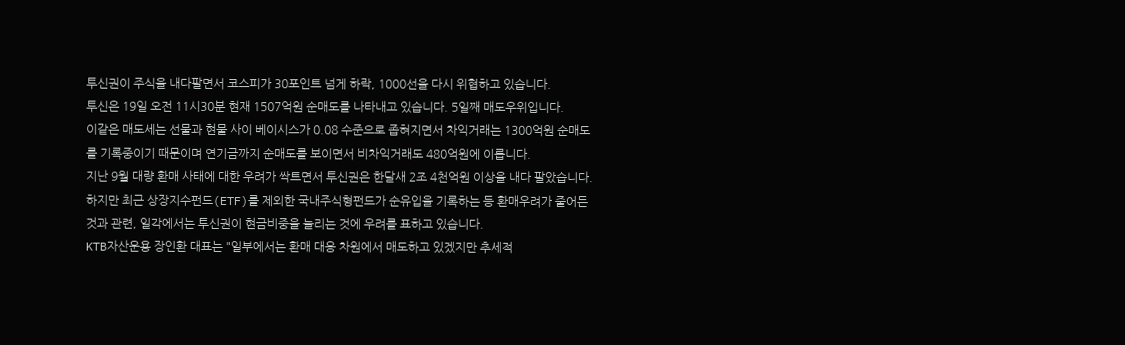투신권이 주식을 내다팔면서 코스피가 30포인트 넘게 하락, 1000선을 다시 위협하고 있습니다.
투신은 19일 오전 11시30분 현재 1507억원 순매도를 나타내고 있습니다. 5일째 매도우위입니다.
이같은 매도세는 선물과 현물 사이 베이시스가 0.08 수준으로 좁혀지면서 차익거래는 1300억원 순매도를 기록중이기 때문이며 연기금까지 순매도를 보이면서 비차익거래도 480억원에 이릅니다.
지난 9월 대량 환매 사태에 대한 우려가 싹트면서 투신권은 한달새 2조 4천억원 이상을 내다 팔았습니다.
하지만 최근 상장지수펀드(ETF)를 제외한 국내주식형펀드가 순유입을 기록하는 등 환매우려가 줄어든 것과 관련, 일각에서는 투신권이 현금비중을 늘리는 것에 우려를 표하고 있습니다.
KTB자산운용 장인환 대표는 "일부에서는 환매 대응 차원에서 매도하고 있겠지만 추세적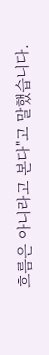흐름은 아니라고 본다"고 말했습니다.